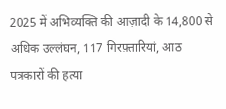2025 में अभिव्यक्ति की आज़ादी के 14,800 से अधिक उल्लंघन, 117 गिरफ़्तारियां, आठ पत्रकारों की हत्या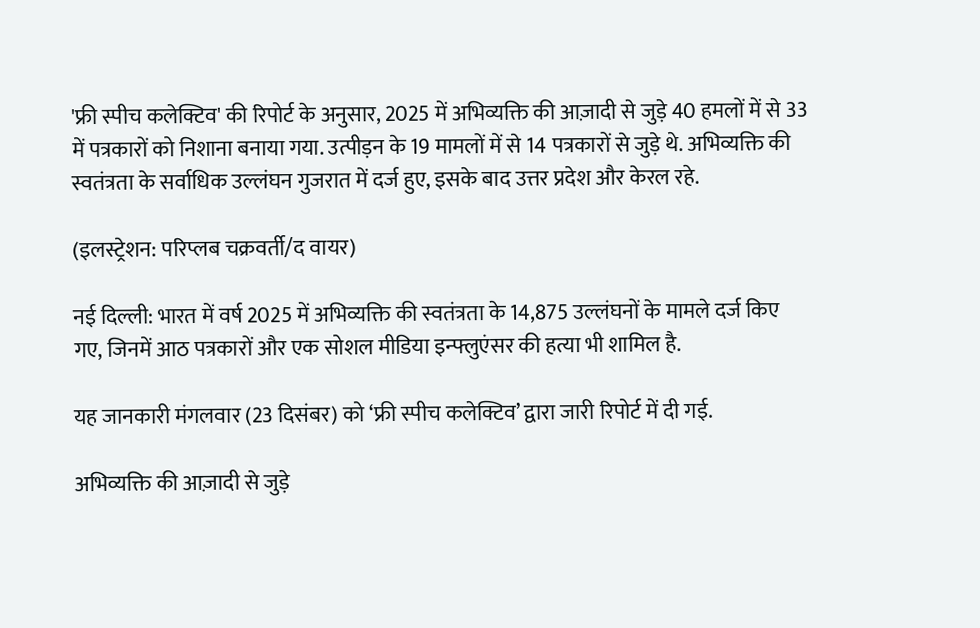'फ्री स्पीच कलेक्टिव' की रिपोर्ट के अनुसार, 2025 में अभिव्यक्ति की आज़ादी से जुड़े 40 हमलों में से 33 में पत्रकारों को निशाना बनाया गया. उत्पीड़न के 19 मामलों में से 14 पत्रकारों से जुड़े थे. अभिव्यक्ति की स्वतंत्रता के सर्वाधिक उल्लंघन गुजरात में दर्ज हुए, इसके बाद उत्तर प्रदेश और केरल रहे.

(इलस्ट्रेशन: परिप्लब चक्रवर्ती/द वायर)

नई दिल्ली: भारत में वर्ष 2025 में अभिव्यक्ति की स्वतंत्रता के 14,875 उल्लंघनों के मामले दर्ज किए गए, जिनमें आठ पत्रकारों और एक सोशल मीडिया इन्फ्लुएंसर की हत्या भी शामिल है.

यह जानकारी मंगलवार (23 दिसंबर) को ‘फ्री स्पीच कलेक्टिव’ द्वारा जारी रिपोर्ट में दी गई.

अभिव्यक्ति की आज़ादी से जुड़े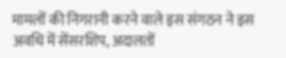मामलों की निगरानी करने वाले इस संगठन ने इस अवधि में सेंसरशिप, अदालतों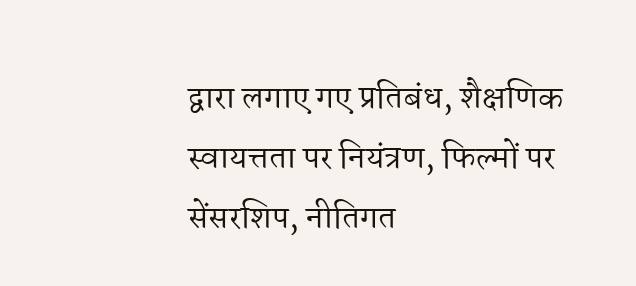द्वारा लगाए गए प्रतिबंध, शैक्षणिक स्वायत्तता पर नियंत्रण, फिल्मों पर सेंसरशिप, नीतिगत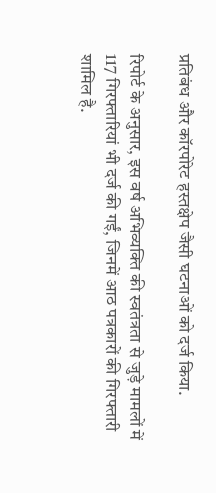प्रतिबंध और कॉरपोरेट हस्तक्षेप जैसी घटनाओं को दर्ज किया.

रिपोर्ट के अनुसार, इस वर्ष अभिव्यक्ति की स्वतंत्रता से जुड़े मामलों में 117 गिरफ्तारियां भी दर्ज की गईं, जिनमें आठ पत्रकारों की गिरफ्तारी शामिल है.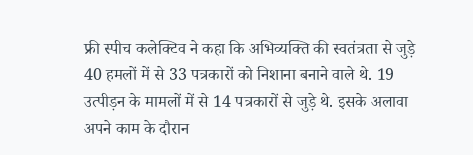फ्री स्पीच कलेक्टिव ने कहा कि अभिव्यक्ति की स्वतंत्रता से जुड़े 40 हमलों में से 33 पत्रकारों को निशाना बनाने वाले थे. 19 उत्पीड़न के मामलों में से 14 पत्रकारों से जुड़े थे. इसके अलावा अपने काम के दौरान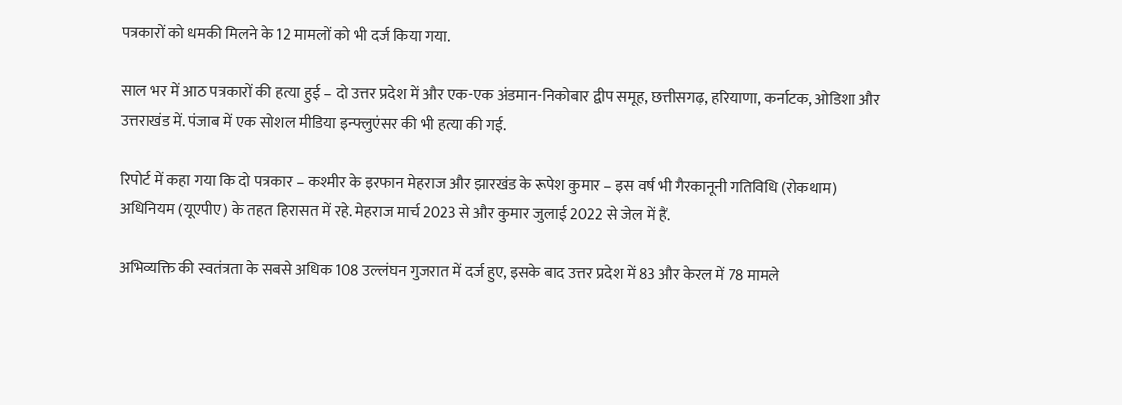पत्रकारों को धमकी मिलने के 12 मामलों को भी दर्ज किया गया.

साल भर में आठ पत्रकारों की हत्या हुई – दो उत्तर प्रदेश में और एक-एक अंडमान-निकोबार द्वीप समूह, छत्तीसगढ़, हरियाणा, कर्नाटक, ओडिशा और उत्तराखंड में. पंजाब में एक सोशल मीडिया इन्फ्लुएंसर की भी हत्या की गई.

रिपोर्ट में कहा गया कि दो पत्रकार – कश्मीर के इरफान मेहराज और झारखंड के रूपेश कुमार – इस वर्ष भी गैरकानूनी गतिविधि (रोकथाम) अधिनियम (यूएपीए) के तहत हिरासत में रहे. मेहराज मार्च 2023 से और कुमार जुलाई 2022 से जेल में हैं.

अभिव्यक्ति की स्वतंत्रता के सबसे अधिक 108 उल्लंघन गुजरात में दर्ज हुए, इसके बाद उत्तर प्रदेश में 83 और केरल में 78 मामले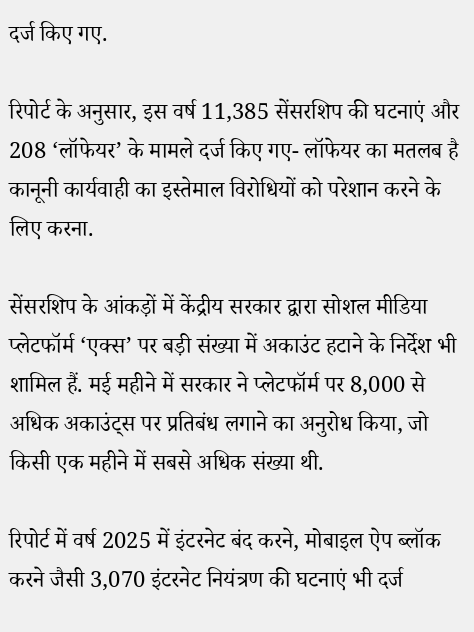दर्ज किए गए.

रिपोर्ट के अनुसार, इस वर्ष 11,385 सेंसरशिप की घटनाएं और 208 ‘लॉफेयर’ के मामले दर्ज किए गए- लॉफेयर का मतलब है कानूनी कार्यवाही का इस्तेमाल विरोधियों को परेशान करने के लिए करना.

सेंसरशिप के आंकड़ों में केंद्रीय सरकार द्वारा सोशल मीडिया प्लेटफॉर्म ‘एक्स’ पर बड़ी संख्या में अकाउंट हटाने के निर्देश भी शामिल हैं. मई महीने में सरकार ने प्लेटफॉर्म पर 8,000 से अधिक अकाउंट्स पर प्रतिबंध लगाने का अनुरोध किया, जो किसी एक महीने में सबसे अधिक संख्या थी.

रिपोर्ट में वर्ष 2025 में इंटरनेट बंद करने, मोबाइल ऐप ब्लॉक करने जैसी 3,070 इंटरनेट नियंत्रण की घटनाएं भी दर्ज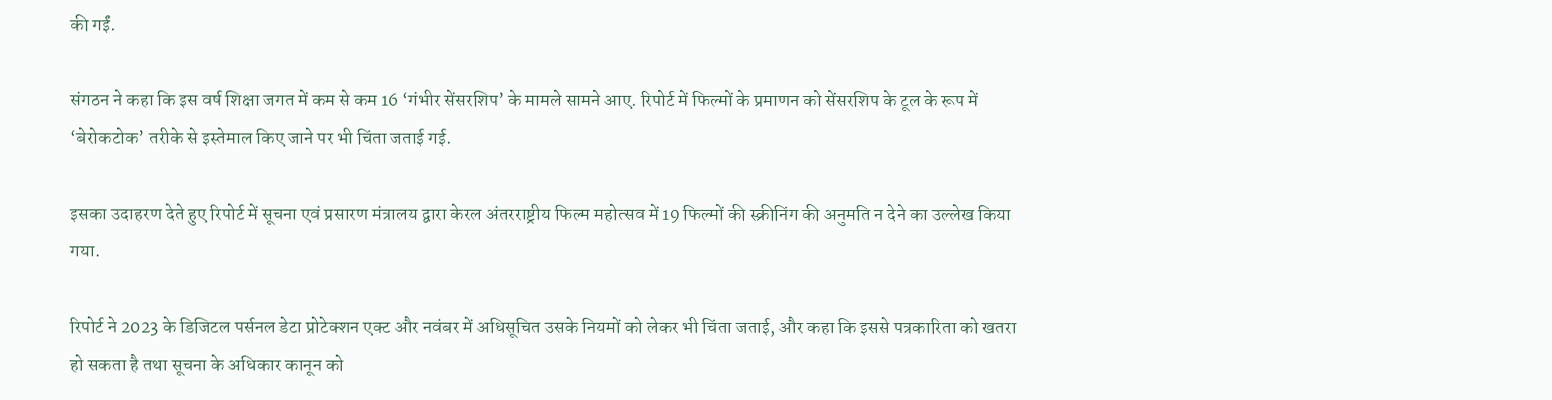की गईं.

संगठन ने कहा कि इस वर्ष शिक्षा जगत में कम से कम 16 ‘गंभीर सेंसरशिप’ के मामले सामने आए. रिपोर्ट में फिल्मों के प्रमाणन को सेंसरशिप के टूल के रूप में ‘बेरोकटोक’ तरीके से इस्तेमाल किए जाने पर भी चिंता जताई गई.

इसका उदाहरण देते हुए रिपोर्ट में सूचना एवं प्रसारण मंत्रालय द्वारा केरल अंतरराष्ट्रीय फिल्म महोत्सव में 19 फिल्मों की स्क्रीनिंग की अनुमति न देने का उल्लेख किया गया.

रिपोर्ट ने 2023 के डिजिटल पर्सनल डेटा प्रोटेक्शन एक्ट और नवंबर में अधिसूचित उसके नियमों को लेकर भी चिंता जताई, और कहा कि इससे पत्रकारिता को खतरा हो सकता है तथा सूचना के अधिकार कानून को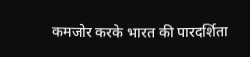कमजोर करके भारत की पारदर्शिता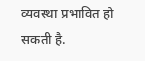व्यवस्था प्रभावित हो सकती है.